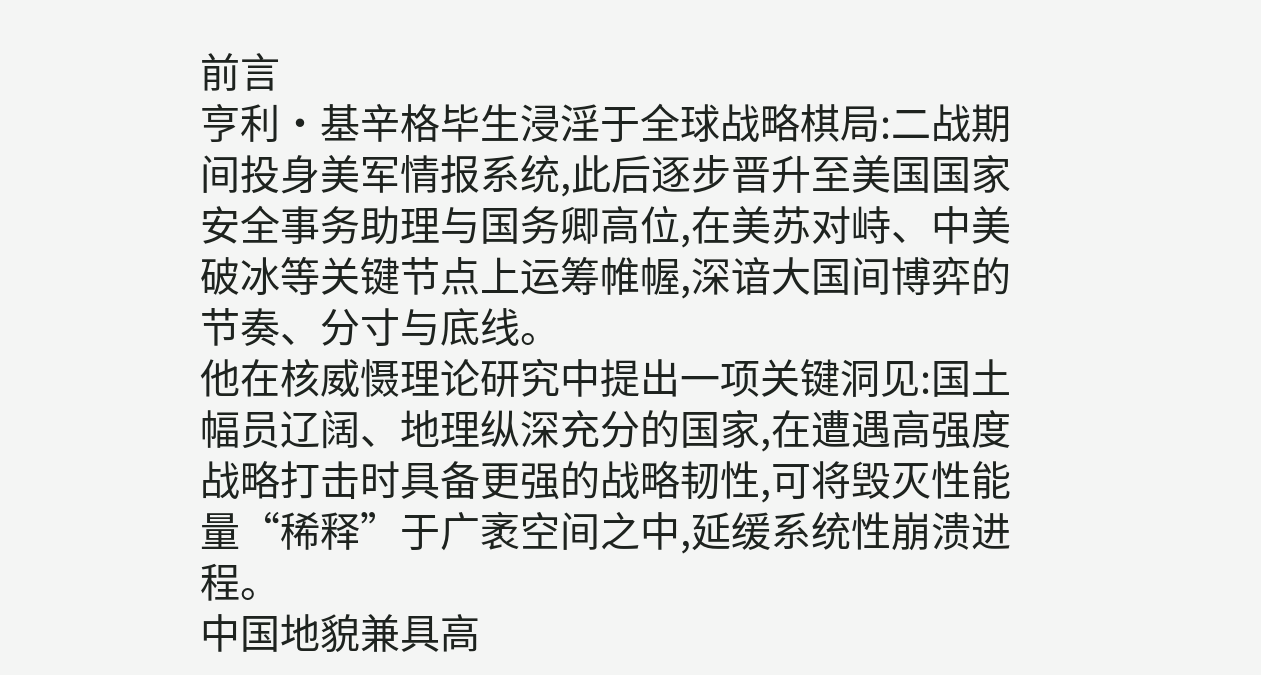前言
亨利·基辛格毕生浸淫于全球战略棋局:二战期间投身美军情报系统,此后逐步晋升至美国国家安全事务助理与国务卿高位,在美苏对峙、中美破冰等关键节点上运筹帷幄,深谙大国间博弈的节奏、分寸与底线。
他在核威慑理论研究中提出一项关键洞见:国土幅员辽阔、地理纵深充分的国家,在遭遇高强度战略打击时具备更强的战略韧性,可将毁灭性能量“稀释”于广袤空间之中,延缓系统性崩溃进程。
中国地貌兼具高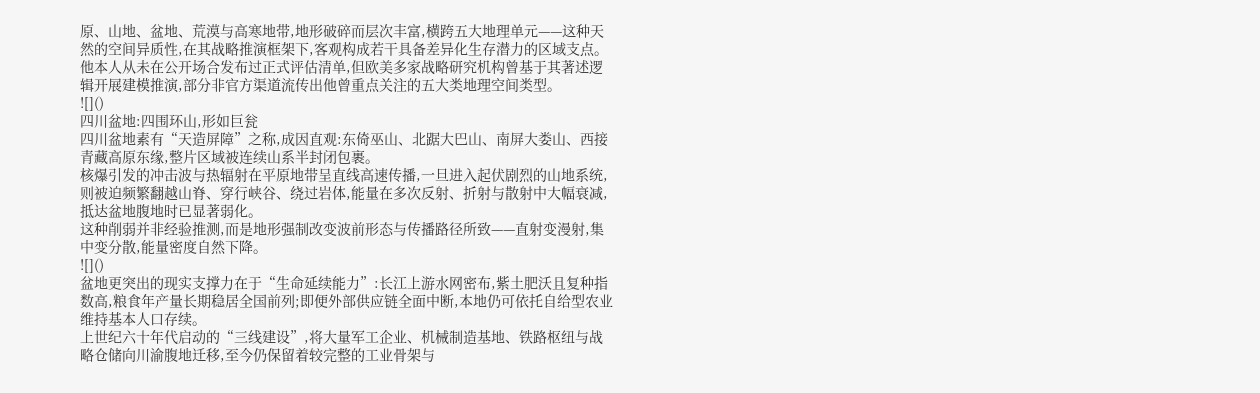原、山地、盆地、荒漠与高寒地带,地形破碎而层次丰富,横跨五大地理单元——这种天然的空间异质性,在其战略推演框架下,客观构成若干具备差异化生存潜力的区域支点。
他本人从未在公开场合发布过正式评估清单,但欧美多家战略研究机构曾基于其著述逻辑开展建模推演,部分非官方渠道流传出他曾重点关注的五大类地理空间类型。
![]()
四川盆地:四围环山,形如巨瓮
四川盆地素有“天造屏障”之称,成因直观:东倚巫山、北踞大巴山、南屏大娄山、西接青藏高原东缘,整片区域被连续山系半封闭包裹。
核爆引发的冲击波与热辐射在平原地带呈直线高速传播,一旦进入起伏剧烈的山地系统,则被迫频繁翻越山脊、穿行峡谷、绕过岩体,能量在多次反射、折射与散射中大幅衰减,抵达盆地腹地时已显著弱化。
这种削弱并非经验推测,而是地形强制改变波前形态与传播路径所致——直射变漫射,集中变分散,能量密度自然下降。
![]()
盆地更突出的现实支撑力在于“生命延续能力”:长江上游水网密布,紫土肥沃且复种指数高,粮食年产量长期稳居全国前列;即便外部供应链全面中断,本地仍可依托自给型农业维持基本人口存续。
上世纪六十年代启动的“三线建设”,将大量军工企业、机械制造基地、铁路枢纽与战略仓储向川渝腹地迁移,至今仍保留着较完整的工业骨架与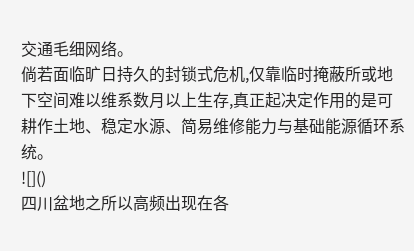交通毛细网络。
倘若面临旷日持久的封锁式危机,仅靠临时掩蔽所或地下空间难以维系数月以上生存,真正起决定作用的是可耕作土地、稳定水源、简易维修能力与基础能源循环系统。
![]()
四川盆地之所以高频出现在各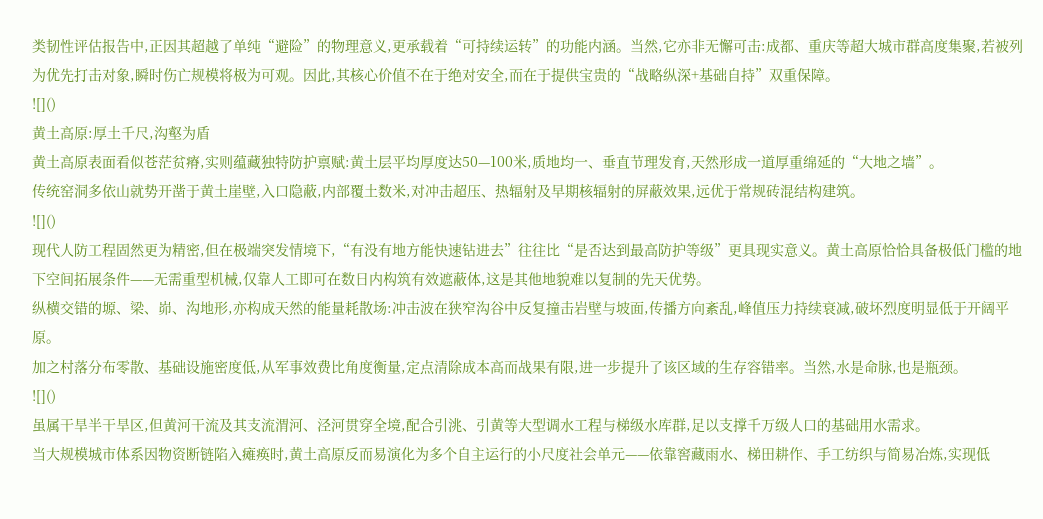类韧性评估报告中,正因其超越了单纯“避险”的物理意义,更承载着“可持续运转”的功能内涵。当然,它亦非无懈可击:成都、重庆等超大城市群高度集聚,若被列为优先打击对象,瞬时伤亡规模将极为可观。因此,其核心价值不在于绝对安全,而在于提供宝贵的“战略纵深+基础自持”双重保障。
![]()
黄土高原:厚土千尺,沟壑为盾
黄土高原表面看似苍茫贫瘠,实则蕴藏独特防护禀赋:黄土层平均厚度达50—100米,质地均一、垂直节理发育,天然形成一道厚重绵延的“大地之墙”。
传统窑洞多依山就势开凿于黄土崖壁,入口隐蔽,内部覆土数米,对冲击超压、热辐射及早期核辐射的屏蔽效果,远优于常规砖混结构建筑。
![]()
现代人防工程固然更为精密,但在极端突发情境下,“有没有地方能快速钻进去”往往比“是否达到最高防护等级”更具现实意义。黄土高原恰恰具备极低门槛的地下空间拓展条件——无需重型机械,仅靠人工即可在数日内构筑有效遮蔽体,这是其他地貌难以复制的先天优势。
纵横交错的塬、梁、峁、沟地形,亦构成天然的能量耗散场:冲击波在狭窄沟谷中反复撞击岩壁与坡面,传播方向紊乱,峰值压力持续衰减,破坏烈度明显低于开阔平原。
加之村落分布零散、基础设施密度低,从军事效费比角度衡量,定点清除成本高而战果有限,进一步提升了该区域的生存容错率。当然,水是命脉,也是瓶颈。
![]()
虽属干旱半干旱区,但黄河干流及其支流渭河、泾河贯穿全境,配合引洮、引黄等大型调水工程与梯级水库群,足以支撑千万级人口的基础用水需求。
当大规模城市体系因物资断链陷入瘫痪时,黄土高原反而易演化为多个自主运行的小尺度社会单元——依靠窖藏雨水、梯田耕作、手工纺织与简易冶炼,实现低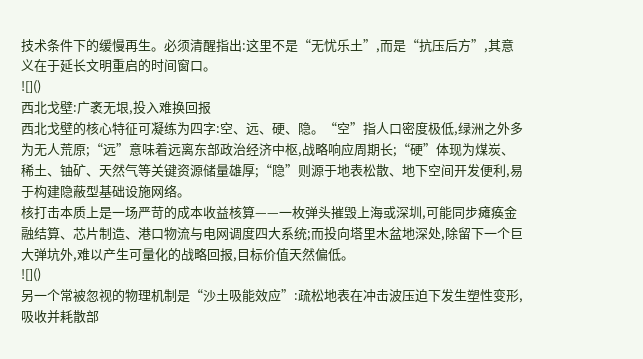技术条件下的缓慢再生。必须清醒指出:这里不是“无忧乐土”,而是“抗压后方”,其意义在于延长文明重启的时间窗口。
![]()
西北戈壁:广袤无垠,投入难换回报
西北戈壁的核心特征可凝练为四字:空、远、硬、隐。“空”指人口密度极低,绿洲之外多为无人荒原;“远”意味着远离东部政治经济中枢,战略响应周期长;“硬”体现为煤炭、稀土、铀矿、天然气等关键资源储量雄厚;“隐”则源于地表松散、地下空间开发便利,易于构建隐蔽型基础设施网络。
核打击本质上是一场严苛的成本收益核算——一枚弹头摧毁上海或深圳,可能同步瘫痪金融结算、芯片制造、港口物流与电网调度四大系统;而投向塔里木盆地深处,除留下一个巨大弹坑外,难以产生可量化的战略回报,目标价值天然偏低。
![]()
另一个常被忽视的物理机制是“沙土吸能效应”:疏松地表在冲击波压迫下发生塑性变形,吸收并耗散部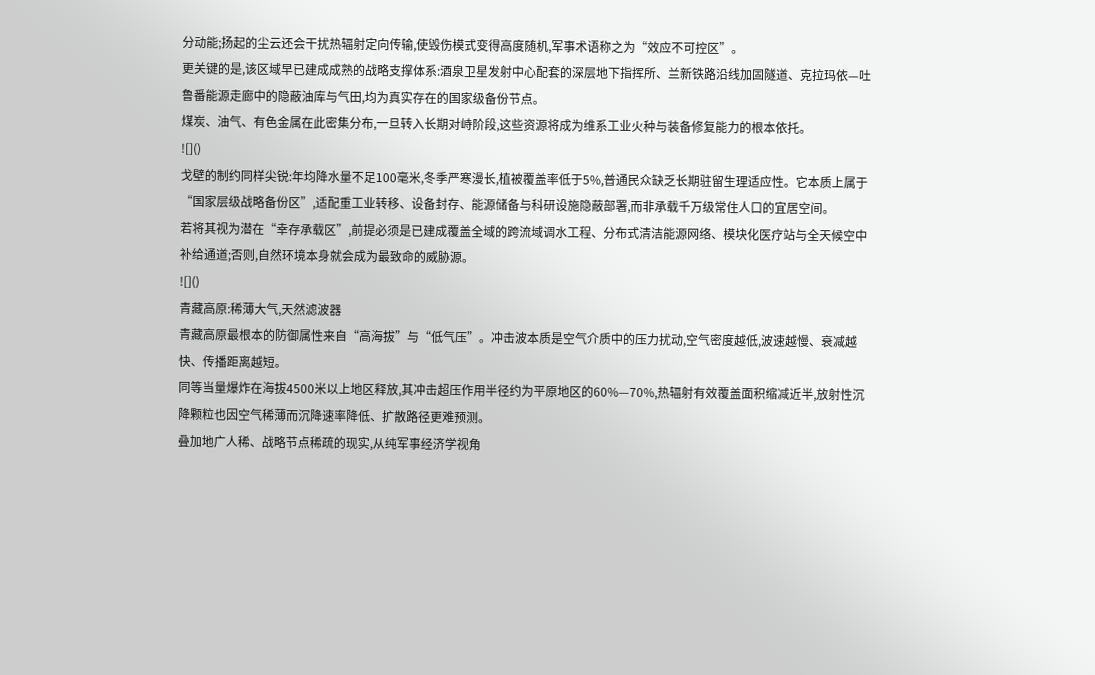分动能;扬起的尘云还会干扰热辐射定向传输,使毁伤模式变得高度随机,军事术语称之为“效应不可控区”。
更关键的是,该区域早已建成成熟的战略支撑体系:酒泉卫星发射中心配套的深层地下指挥所、兰新铁路沿线加固隧道、克拉玛依—吐鲁番能源走廊中的隐蔽油库与气田,均为真实存在的国家级备份节点。
煤炭、油气、有色金属在此密集分布,一旦转入长期对峙阶段,这些资源将成为维系工业火种与装备修复能力的根本依托。
![]()
戈壁的制约同样尖锐:年均降水量不足100毫米,冬季严寒漫长,植被覆盖率低于5%,普通民众缺乏长期驻留生理适应性。它本质上属于“国家层级战略备份区”,适配重工业转移、设备封存、能源储备与科研设施隐蔽部署,而非承载千万级常住人口的宜居空间。
若将其视为潜在“幸存承载区”,前提必须是已建成覆盖全域的跨流域调水工程、分布式清洁能源网络、模块化医疗站与全天候空中补给通道;否则,自然环境本身就会成为最致命的威胁源。
![]()
青藏高原:稀薄大气,天然滤波器
青藏高原最根本的防御属性来自“高海拔”与“低气压”。冲击波本质是空气介质中的压力扰动,空气密度越低,波速越慢、衰减越快、传播距离越短。
同等当量爆炸在海拔4500米以上地区释放,其冲击超压作用半径约为平原地区的60%—70%,热辐射有效覆盖面积缩减近半,放射性沉降颗粒也因空气稀薄而沉降速率降低、扩散路径更难预测。
叠加地广人稀、战略节点稀疏的现实,从纯军事经济学视角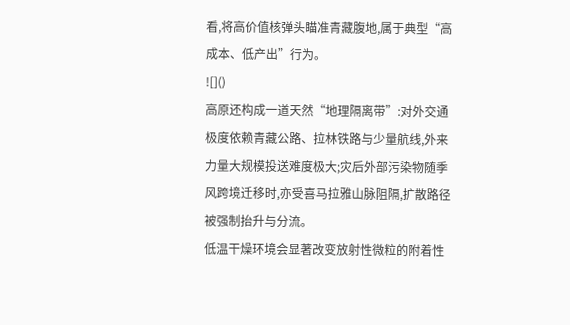看,将高价值核弹头瞄准青藏腹地,属于典型“高成本、低产出”行为。
![]()
高原还构成一道天然“地理隔离带”:对外交通极度依赖青藏公路、拉林铁路与少量航线,外来力量大规模投送难度极大;灾后外部污染物随季风跨境迁移时,亦受喜马拉雅山脉阻隔,扩散路径被强制抬升与分流。
低温干燥环境会显著改变放射性微粒的附着性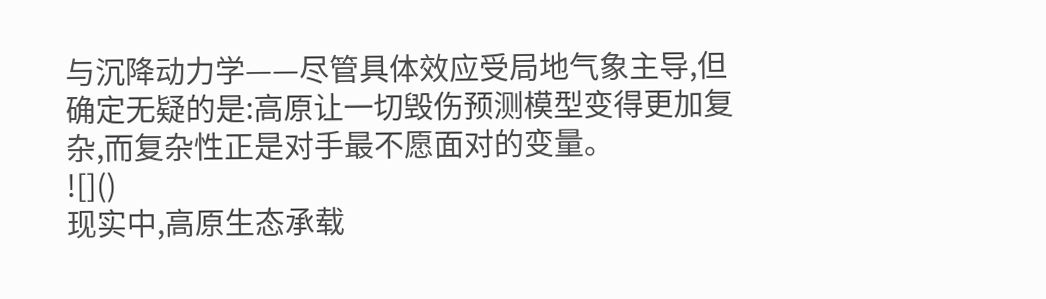与沉降动力学——尽管具体效应受局地气象主导,但确定无疑的是:高原让一切毁伤预测模型变得更加复杂,而复杂性正是对手最不愿面对的变量。
![]()
现实中,高原生态承载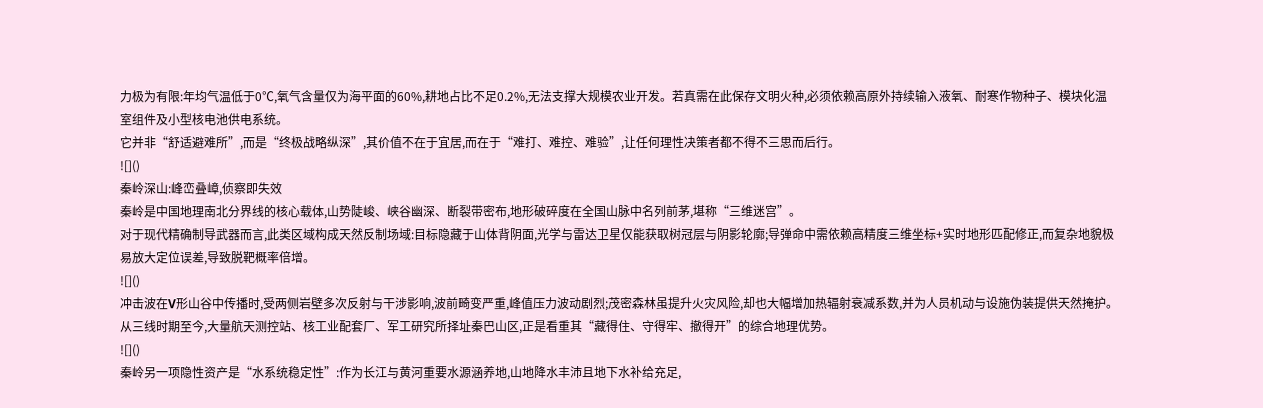力极为有限:年均气温低于0℃,氧气含量仅为海平面的60%,耕地占比不足0.2%,无法支撑大规模农业开发。若真需在此保存文明火种,必须依赖高原外持续输入液氧、耐寒作物种子、模块化温室组件及小型核电池供电系统。
它并非“舒适避难所”,而是“终极战略纵深”,其价值不在于宜居,而在于“难打、难控、难验”,让任何理性决策者都不得不三思而后行。
![]()
秦岭深山:峰峦叠嶂,侦察即失效
秦岭是中国地理南北分界线的核心载体,山势陡峻、峡谷幽深、断裂带密布,地形破碎度在全国山脉中名列前茅,堪称“三维迷宫”。
对于现代精确制导武器而言,此类区域构成天然反制场域:目标隐藏于山体背阴面,光学与雷达卫星仅能获取树冠层与阴影轮廓;导弹命中需依赖高精度三维坐标+实时地形匹配修正,而复杂地貌极易放大定位误差,导致脱靶概率倍增。
![]()
冲击波在V形山谷中传播时,受两侧岩壁多次反射与干涉影响,波前畸变严重,峰值压力波动剧烈;茂密森林虽提升火灾风险,却也大幅增加热辐射衰减系数,并为人员机动与设施伪装提供天然掩护。
从三线时期至今,大量航天测控站、核工业配套厂、军工研究所择址秦巴山区,正是看重其“藏得住、守得牢、撤得开”的综合地理优势。
![]()
秦岭另一项隐性资产是“水系统稳定性”:作为长江与黄河重要水源涵养地,山地降水丰沛且地下水补给充足,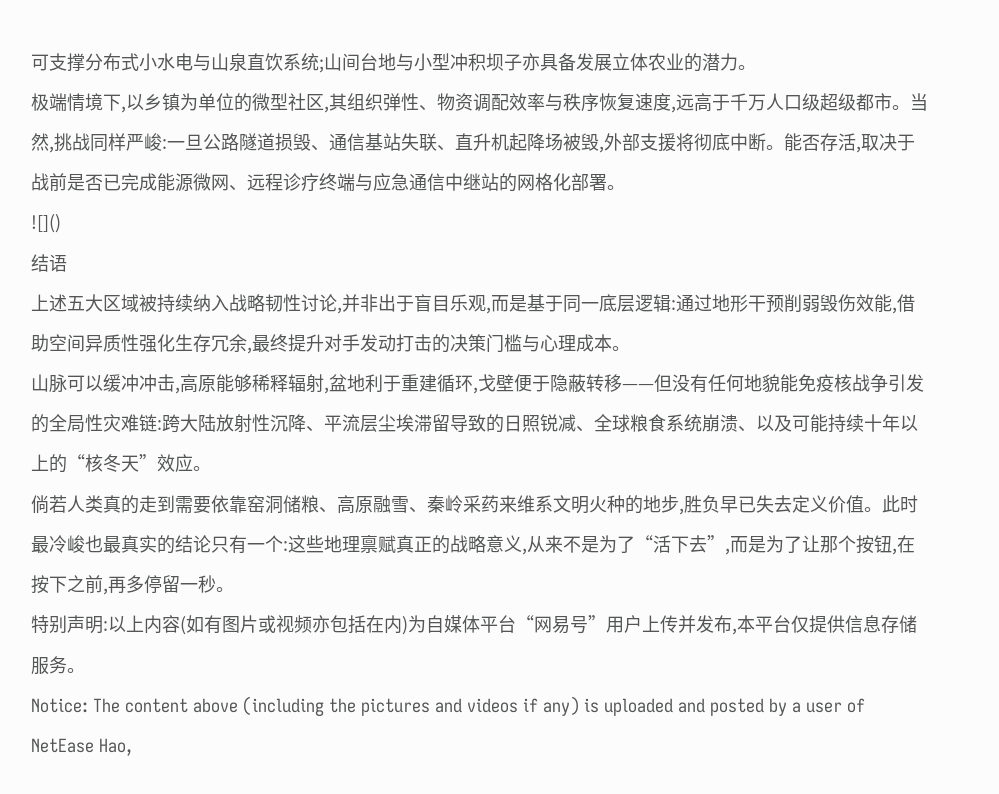可支撑分布式小水电与山泉直饮系统;山间台地与小型冲积坝子亦具备发展立体农业的潜力。
极端情境下,以乡镇为单位的微型社区,其组织弹性、物资调配效率与秩序恢复速度,远高于千万人口级超级都市。当然,挑战同样严峻:一旦公路隧道损毁、通信基站失联、直升机起降场被毁,外部支援将彻底中断。能否存活,取决于战前是否已完成能源微网、远程诊疗终端与应急通信中继站的网格化部署。
![]()
结语
上述五大区域被持续纳入战略韧性讨论,并非出于盲目乐观,而是基于同一底层逻辑:通过地形干预削弱毁伤效能,借助空间异质性强化生存冗余,最终提升对手发动打击的决策门槛与心理成本。
山脉可以缓冲冲击,高原能够稀释辐射,盆地利于重建循环,戈壁便于隐蔽转移——但没有任何地貌能免疫核战争引发的全局性灾难链:跨大陆放射性沉降、平流层尘埃滞留导致的日照锐减、全球粮食系统崩溃、以及可能持续十年以上的“核冬天”效应。
倘若人类真的走到需要依靠窑洞储粮、高原融雪、秦岭采药来维系文明火种的地步,胜负早已失去定义价值。此时最冷峻也最真实的结论只有一个:这些地理禀赋真正的战略意义,从来不是为了“活下去”,而是为了让那个按钮,在按下之前,再多停留一秒。
特别声明:以上内容(如有图片或视频亦包括在内)为自媒体平台“网易号”用户上传并发布,本平台仅提供信息存储服务。
Notice: The content above (including the pictures and videos if any) is uploaded and posted by a user of NetEase Hao,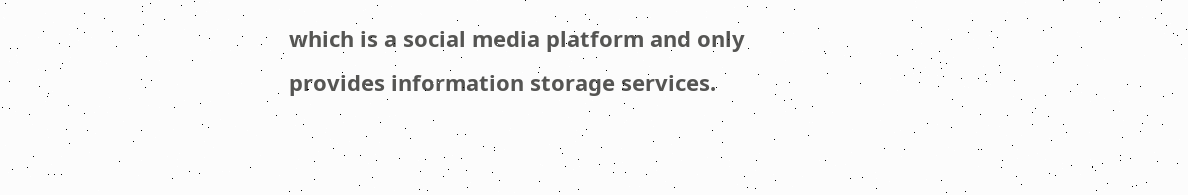which is a social media platform and only provides information storage services.